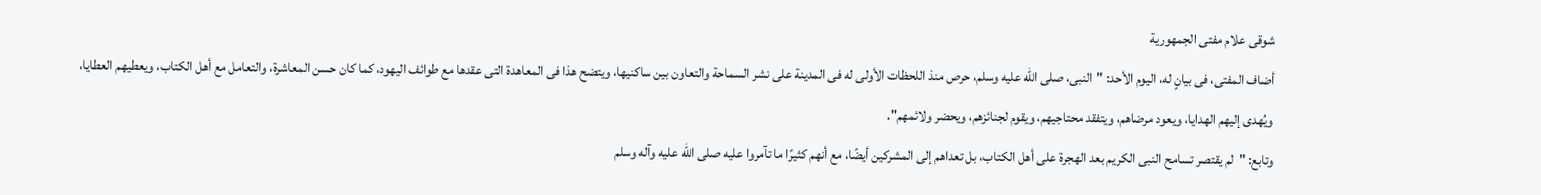شوقى علام مفتى الجمهورية
أضاف المفتى، فى بيانٍ له، اليوم الأحد: "النبى، صلى الله عليه وسلم، حرص منذ اللحظات الأولى له فى المدينة على نشر السماحة والتعاون بين ساكنيها، ويتضح هذا فى المعاهدة التى عقدها مع طوائف اليهود، كما كان حسن المعاشرة، والتعامل مع أهل الكتاب، ويعطيهم العطايا، ويُهدى إليهم الهدايا، ويعود مرضاهم، ويتفقد محتاجيهم، ويقوم لجنائزهم، ويحضر ولائمهم".
وتابع: "لم يقتصر تسامح النبى الكريم بعد الهجرة على أهل الكتاب، بل تعداهم إلى المشركين أيضًا، مع أنهم كثيرًا ما تآمروا عليه صلى الله عليه وآله وسلم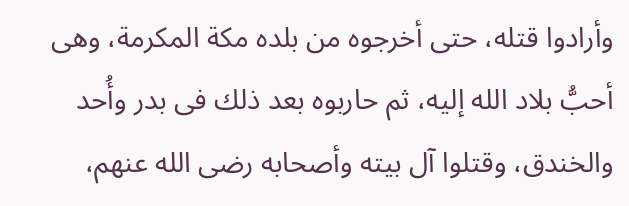وأرادوا قتله، حتى أخرجوه من بلده مكة المكرمة، وهى أحبُّ بلاد الله إليه، ثم حاربوه بعد ذلك فى بدر وأُحد والخندق، وقتلوا آل بيته وأصحابه رضى الله عنهم،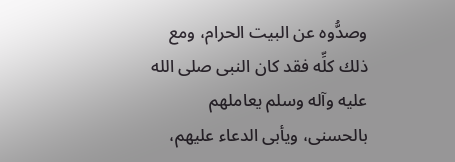وصدُّوه عن البيت الحرام، ومع ذلك كلِّه فقد كان النبى صلى الله عليه وآله وسلم يعاملهم بالحسنى، ويأبى الدعاء عليهم،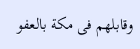وقابلهم فى مكة بالعفو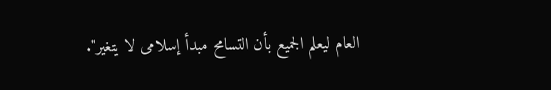العام ليعلم الجميع بأن التسامح مبدأ إسلامى لا يتغير".